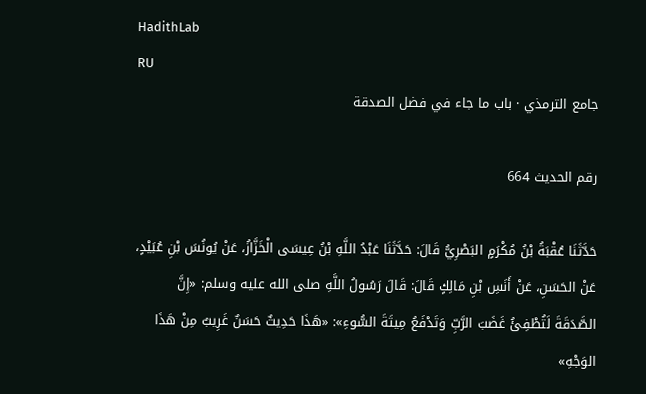HadithLab
RU
جامع الترمذي · باب ما جاء في فضل الصدقة

رقم الحديث 664

حَدَّثَنَا عُقْبَةُ بْنُ مُكْرَمٍ البَصْرِيُّ قَالَ: حَدَّثَنَا عَبْدُ اللَّهِ بْنُ عِيسَى الْخَزَّازُ، عَنْ يُونُسَ بْنِ عُبَيْدٍ، عَنْ الحَسَنِ، عَنْ أَنَسِ بْنِ مَالِكٍ قَالَ: قَالَ رَسُولُ اللَّهِ صلى الله عليه وسلم: «إِنَّ الصَّدَقَةَ لَتُطْفِئُ غَضَبَ الرَّبِّ وَتَدْفَعُ مِيتَةَ السُّوءِ»: «هَذَا حَدِيثٌ حَسَنٌ غَرِيبٌ مِنْ هَذَا الوَجْهِ»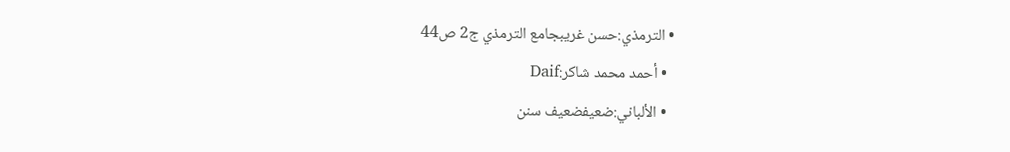• الترمذي:حسن غريبجامع الترمذي ج2 ص44
  • أحمد محمد شاكر:Daif
  • الألباني:ضعيفضعيف سنن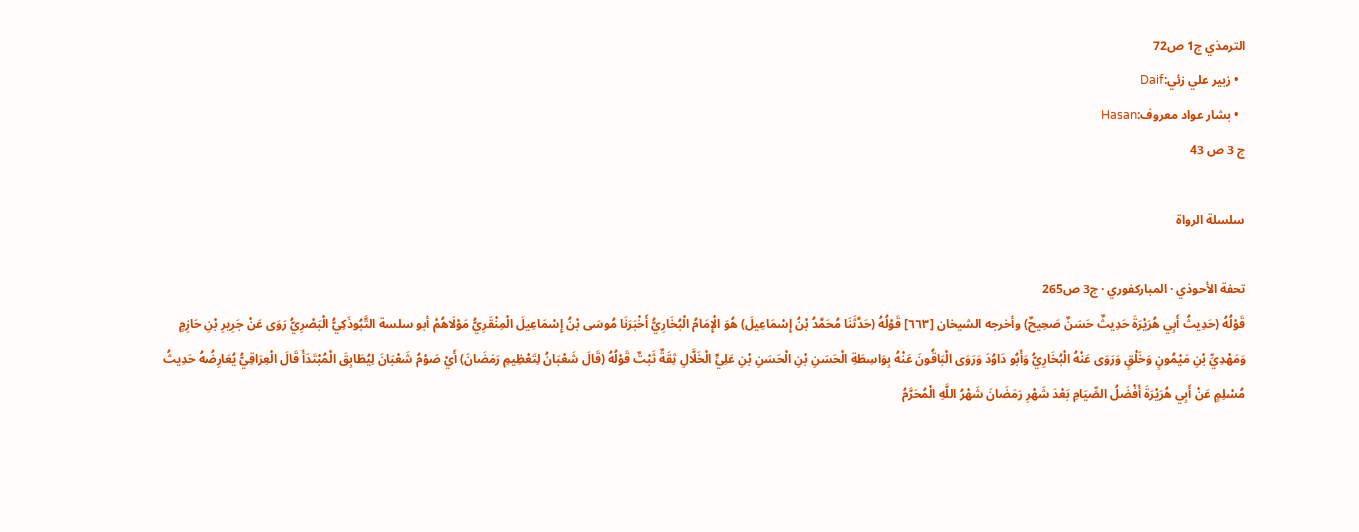الترمذي ج1 ص72
  • زبير علي زئي:Daif
  • بشار عواد معروف:Hasan
ج 3 ص 43

سلسلة الرواة

تحفة الأحوذي · المباركفوري · ج3 ص265
قَوْلُهُ (حَدِيثُ أَبِي هُرَيْرَةَ حَدِيثٌ حَسَنٌ صَحِيحٌ) وأخرجه الشيخان [٦٦٣] قَوْلُهُ (حَدَّثَنَا مُحَمَّدُ بْنُ إِسْمَاعِيلَ) هُوَ الْإِمَامُ الْبُخَارِيُّ أَخْبَرَنَا مُوسَى بْنُ إِسْمَاعِيلَ الْمِنْقَرِيُّ مَوْلَاهُمْ أبو سلسة التَّبُوذَكِيُّ الْبَصْرِيُّ رَوَى عَنْ جَرِيرِ بْنِ حَازِمٍ وَمَهْدِيِّ بْنِ مَيْمُونٍ وَخَلْقٍ وَرَوَى عَنْهُ الْبُخَارِيُّ وَأَبُو دَاوُدَ وَرَوَى الْبَاقُونَ عَنْهُ بِوَاسِطَةِ الْحَسَنِ بْنِ الْحَسَنِ بْنِ عَلِيٍّ الْخَلَّالِ ثِقَةٌ ثَبْتٌ قَوْلُهُ (قَالَ شَعْبَانُ لِتَعْظِيمِ رَمَضَانَ) أَيْ صَوْمُ شَعْبَانَ لِيُطَابِقَ الْمُبْتَدَأَ قَالَ الْعِرَاقِيُّ يُعَارِضُهُ حَدِيثُ مُسْلِمٍ عَنْ أَبِي هُرَيْرَةَ أَفْضَلُ الصِّيَامِ بَعْدَ شَهْرِ رَمَضَانَ شَهْرُ اللَّهِ الْمُحَرَّمُ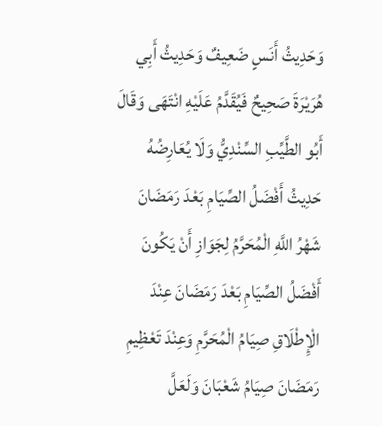وَحَدِيثُ أَنَسٍ ضَعِيفٌ وَحَدِيثُ أَبِي هُرَيْرَةَ صَحِيحٌ فَيُقَدَّمُ عَلَيْهِ انْتَهَى وَقَالَ أَبُو الطَّيِّبِ السِّنْدِيُّ وَلَا يُعَارِضُهُ حَدِيثُ أَفْضَلُ الصِّيَامِ بَعْدَ رَمَضَانَ شَهْرُ اللَّهِ الْمُحَرَّمُ لِجَوَازِ أَنْ يَكُونَ أَفْضَلُ الصِّيَامِ بَعْدَ رَمَضَانَ عِنْدَ الْإِطْلَاقِ صِيَامُ الْمُحَرَّمِ وَعِنْدَ تَعْظِيمِ رَمَضَانَ صِيَامُ شَعْبَانَ وَلَعَلَّ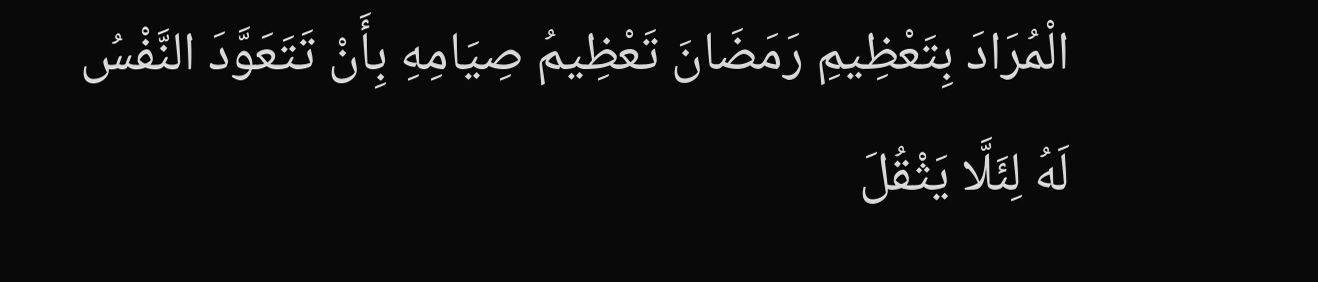الْمُرَادَ بِتَعْظِيمِ رَمَضَانَ تَعْظِيمُ صِيَامِهِ بِأَنْ تَتَعَوَّدَ النَّفْسُ لَهُ لِئَلَّا يَثْقُلَ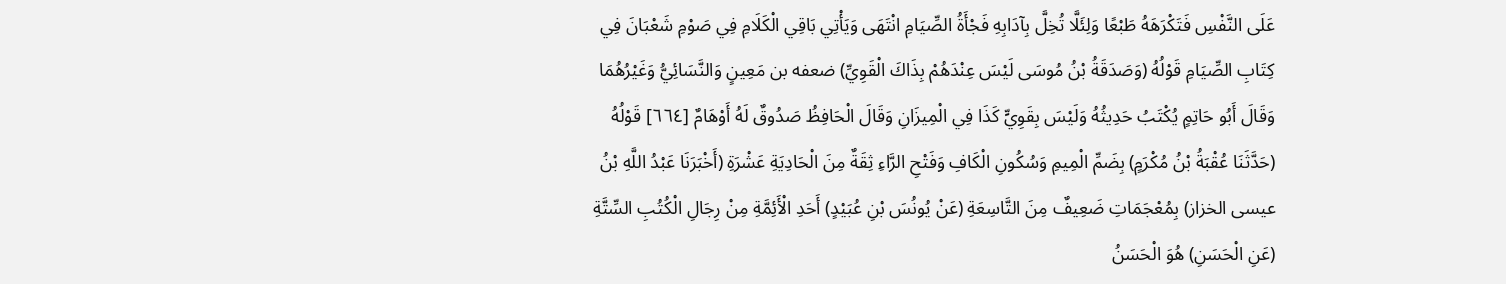عَلَى النَّفْسِ فَتَكْرَهَهُ طَبْعًا وَلِئَلَّا تُخِلَّ بِآدَابِهِ فَجْأَةُ الصِّيَامِ انْتَهَى وَيَأْتِي بَاقِي الْكَلَامِ فِي صَوْمِ شَعْبَانَ فِي كِتَابِ الصِّيَامِ قَوْلُهُ (وَصَدَقَةُ بْنُ مُوسَى لَيْسَ عِنْدَهُمْ بِذَاكَ الْقَوِيِّ) ضعفه بن مَعِينٍ وَالنَّسَائِيُّ وَغَيْرُهُمَا وَقَالَ أَبُو حَاتِمٍ يُكْتَبُ حَدِيثُهُ وَلَيْسَ بِقَوِيٍّ كَذَا فِي الْمِيزَانِ وَقَالَ الْحَافِظُ صَدُوقٌ لَهُ أَوْهَامٌ [٦٦٤] قَوْلُهُ (حَدَّثَنَا عُقْبَةُ بْنُ مُكْرَمٍ) بِضَمِّ الْمِيمِ وَسُكُونِ الْكَافِ وَفَتْحِ الرَّاءِ ثِقَةٌ مِنَ الْحَادِيَةِ عَشْرَةِ (أَخْبَرَنَا عَبْدُ اللَّهِ بْنُ عيسى الخزاز) بِمُعْجَمَاتِ ضَعِيفٌ مِنَ التَّاسِعَةِ (عَنْ يُونُسَ بْنِ عُبَيْدٍ) أَحَدِ الْأَئِمَّةِ مِنْ رِجَالِ الْكُتُبِ السِّتَّةِ (عَنِ الْحَسَنِ) هُوَ الْحَسَنُ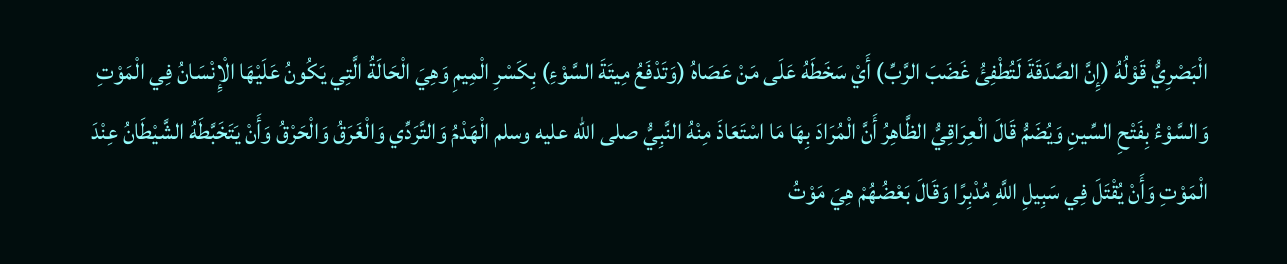الْبَصْرِيُّ قَوْلُهُ (إِنَّ الصَّدَقَةَ لَتُطْفِئُ غَضَبَ الرَّبِّ) أَيْ سَخَطَهُ عَلَى مَنْ عَصَاهُ (وَتَدْفَعُ مِيتَةَ السَّوْءِ) بِكَسْرِ الْمِيمِ وَهِيَ الْحَالَةُ الَّتِي يَكُونُ عَلَيْهَا الْإِنْسَانُ فِي الْمَوْتِ وَالسَّوْءُ بِفَتْحِ السِّينِ وَيُضَمُّ قَالَ الْعِرَاقِيُّ الظَّاهِرُ أَنَّ الْمُرَادَ بِهَا مَا اسْتَعَاذَ مِنْهُ النَّبِيُّ صلى الله عليه وسلم الْهَدْمُ وَالتَّرَدِّي وَالْغَرَقُ وَالْحَرْقُ وَأَنْ يَتَخَبَّطَهُ الشَّيْطَانُ عِنْدَ الْمَوْتِ وَأَنْ يُقْتَلَ فِي سَبِيلِ اللَّهِ مُدْبِرًا وَقَالَ بَعْضُهُمْ هِيَ مَوْتُ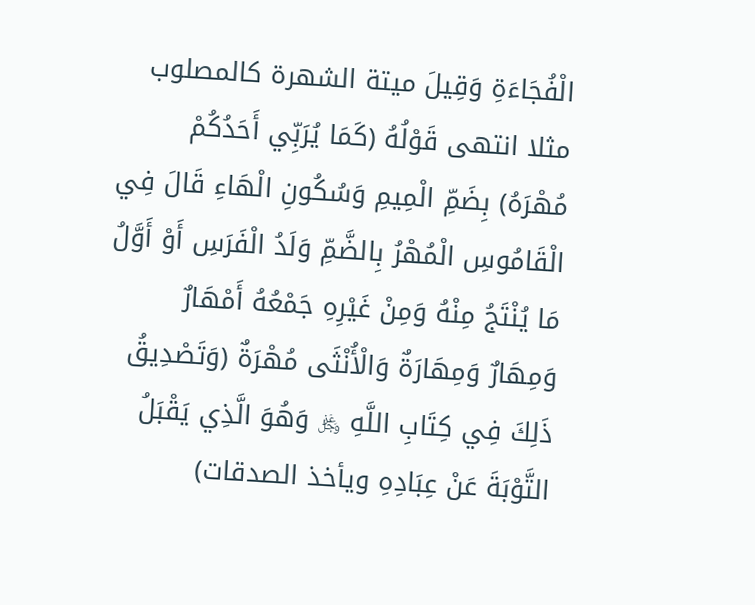الْفُجَاءَةِ وَقِيلَ ميتة الشهرة كالمصلوب مثلا انتهى قَوْلُهُ (كَمَا يُرَبِّي أَحَدُكُمْ مُهْرَهُ) بِضَمِّ الْمِيمِ وَسُكُونِ الْهَاءِ قَالَ فِي الْقَامُوسِ الْمُهْرُ بِالضَّمِّ وَلَدُ الْفَرَسِ أَوْ أَوَّلُ مَا يُنْتَجُ مِنْهُ وَمِنْ غَيْرِهِ جَمْعُهُ أَمْهَارٌ وَمِهَارٌ وَمِهَارَةٌ وَالْأُنْثَى مُهْرَةٌ (وَتَصْدِيقُ ذَلِكَ فِي كِتَابِ اللَّهِ ﷿ وَهُوَ الَّذِي يَقْبَلُ التَّوْبَةَ عَنْ عِبَادِهِ ويأخذ الصدقات)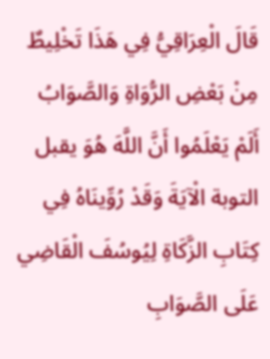قَالَ الْعِرَاقِيُّ فِي هَذَا تَخْلِيطٌ مِنْ بَعْضِ الرُّوَاةِ وَالصَّوَابُ أَلَمْ يَعْلَمُوا أَنَّ اللَّهَ هُوَ يقبل التوبة الْآيَةَ وَقَدْ رُوِّينَاهُ فِي كِتَابِ الزَّكَاةِ لِيُوسُفَ الْقَاضِي عَلَى الصَّوَابِ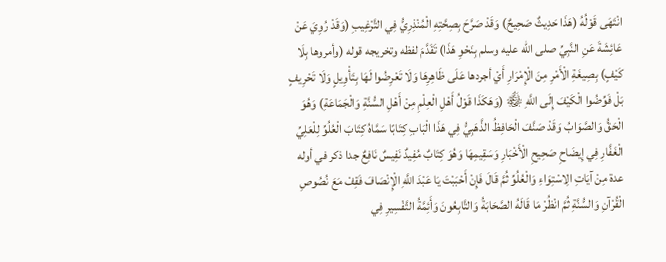انْتَهَى قَوْلُهُ (هَذَا حَدِيثٌ صَحِيحٌ) وَقَدْ صَرَّحَ بِصِحَّتِهِ الْمُنْذِرِيُّ فِي التَّرْغِيبِ (وَقَدْ رُوِيَ عَنْ عَائِشَةَ عَنِ النَّبِيِّ صلى الله عليه وسلم بِنَحْوِ هَذَا) تَقَدَّمَ لفظه وتخريجه قوله (وأمروها بِلَا كَيْفٍ) بِصِيغَةِ الْأَمْرِ مِنَ الْإِمْرَارِ أَيْ أجردها عَلَى ظَاهِرِهَا وَلَا تَعْرِضُوا لَهَا بِتَأْوِيلٍ وَلَا تَحْرِيفٍ بَلْ فَوِّضُوا الْكَيْفَ إِلَى اللَّهِ ﷾ (وَهَكَذَا قَوْلُ أَهْلِ الْعِلْمِ مِنْ أَهْلِ السُّنَّةِ وَالْجَمَاعَةِ) وَهُوَ الْحَقُّ وَالصَّوَابُ وَقَدْ صَنَّفَ الْحَافِظُ الذَّهَبِيُّ فِي هَذَا الْبَابِ كِتَابًا سَمَّاهُ كِتَابَ الْعُلُوِّ لِلْعَلِيِّ الْغَفَّارِ فِي إِيضَاحِ صَحِيحِ الْأَخْبَارِ وَسَقِيمِهَا وَهُوَ كِتَابٌ مُفِيدٌ نَفِيسٌ نَافِعٌ جدا ذكر في أوله عدة مِنْ آيَاتِ الِاسْتِوَاءِ وَالْعُلُوِّ ثُمَّ قَالَ فَإِنْ أَحْبَبْتَ يَا عَبْدَ اللَّهِ الْإِنْصَافَ فَقِفْ مَعَ نُصُوصِ الْقُرْآنِ وَالسُّنَّةِ ثُمَّ انْظُرْ مَا قَالَهُ الصَّحَابَةُ وَالتَّابِعُونَ وَأَئِمَّةُ التَّفْسِيرِ فِي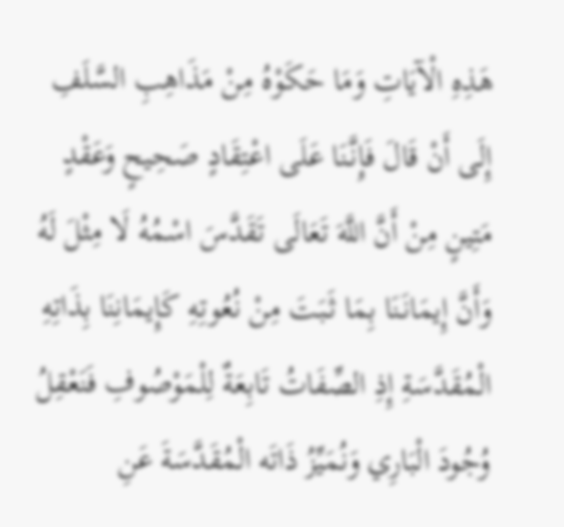هَذِهِ الْآيَاتِ وَمَا حَكَوْهُ مِنْ مَذَاهِبِ السَّلَفِ إِلَى أَنْ قَالَ فَإِنَّنَا عَلَى اعْتِقَادٍ صَحِيحٍ وَعَقْدٍ مَتِينٍ مِنْ أَنَّ اللَّهَ تَعَالَى تَقَدَّسَ اسْمُهُ لَا مِثْلَ لَهُ وَأَنَّ إِيمَانَنَا بِمَا ثَبَتَ مِنْ نُعُوتِهِ كَإِيمَانِنَا بِذَاتِهِ الْمُقَدَّسَةِ إِذِ الصِّفَاتُ تَابِعَةٌ لِلْمَوْصُوفِ فَنَعْقِلُ وُجُودَ الْبَارِي وَنُمَيِّزُ ذَاتَه الْمُقَدَّسَةَ عَنِ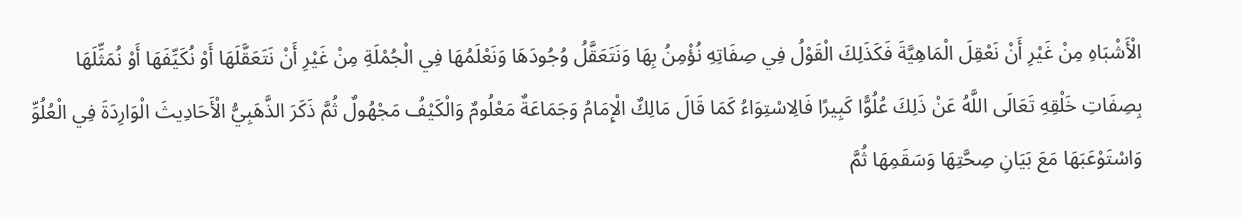الْأَشْبَاهِ مِنْ غَيْرِ أَنْ نَعْقِلَ الْمَاهِيَّةَ فَكَذَلِكَ الْقَوْلُ فِي صِفَاتِهِ نُؤْمِنُ بِهَا وَنَتَعَقَّلُ وُجُودَهَا وَنَعْلَمُهَا فِي الْجُمْلَةِ مِنْ غَيْرِ أَنْ نَتَعَقَّلَهَا أَوْ نُكَيِّفَهَا أَوْ نُمَثِّلَهَا بِصِفَاتِ خَلْقِهِ تَعَالَى اللَّهُ عَنْ ذَلِكَ عُلُوًّا كَبِيرًا فَالِاسْتِوَاءُ كَمَا قَالَ مَالِكٌ الْإِمَامُ وَجَمَاعَةٌ مَعْلُومٌ وَالْكَيْفُ مَجْهُولٌ ثُمَّ ذَكَرَ الذَّهَبِيُّ الْأَحَادِيثَ الْوَارِدَةَ فِي الْعُلُوِّ وَاسْتَوْعَبَهَا مَعَ بَيَانِ صِحَّتِهَا وَسَقَمِهَا ثُمَّ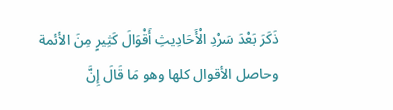ذَكَرَ بَعْدَ سَرْدِ الْأَحَادِيثِ أَقْوَالَ كَثِيرٍ مِنَ الأئمة وحاصل الأقوال كلها وهو مَا قَالَ إِنَّ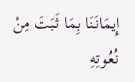إِيمَانَنَا بِمَا ثَبَتَ مِنْ نُعُوتِهِ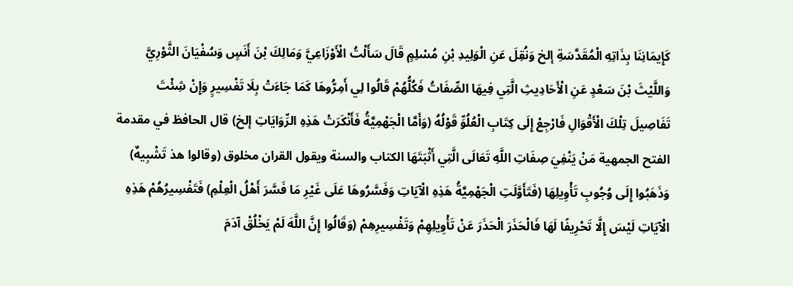كَإِيمَانِنَا بِذَاتِهِ الْمُقَدَّسَةِ إلخ وَنُقِلَ عَنِ الْوَلِيدِ بْنِ مُسْلِمٍ قَالَ سَأَلْتُ الْأَوْزَاعِيَّ وَمَالِكَ بْنَ أَنَسٍ وَسُفْيَانَ الثَّوْرِيَّ وَاللَّيْثَ بْنَ سَعْدٍ عَنِ الْأَحَادِيثِ الَّتِي فِيهَا الصِّفَاتُ فَكُلُّهُمْ قَالُوا لِي أَمِرُّوهَا كَمَا جَاءَتْ بِلَا تَفْسِيرٍ وَإِنْ شِئْتَ تَفَاصِيلَ تِلْكَ الْأَقْوَالِ فَارْجِعْ إِلَى كِتَابِ الْعُلُوِّ قَوْلُهُ (وَأَمَّا الْجَهْمِيَّةُ فَأَنْكَرَتْ هَذِهِ الرِّوَايَاتِ إلخ) قال الحافظ في مقدمة الفتح الجمهية مَنْ يَنْفِيَ صِفَاتِ اللَّهِ تَعَالَى الَّتِي أَثْبَتَهَا الكتاب والسنة ويقول القران مخلوق (وقالوا هذ تَشْبِيهٌ) وَذَهَبُوا إِلَى وُجُوبِ تَأْوِيلِهَا (فَتَأَوَّلَتِ الْجَهْمِيَّةُ هَذِهِ الْآيَاتِ وَفَسَّرُوهَا عَلَى غَيْرِ مَا فَسَّرَ أَهْلُ الْعِلْمِ) فَتَفْسِيرُهُمْ هَذِهِ الْآيَاتِ لَيْسَ إِلَّا تَحْرِيفًا لَهَا فَالْحَذَرَ الْحَذَرَ عَنْ تَأْوِيلِهِمْ وَتَفْسِيرِهِمْ (وَقَالُوا إِنَّ اللَّهَ لَمْ يَخْلُقْ آدَمَ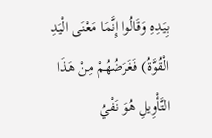بِيَدِهِ وَقَالُوا إِنَّمَا مَعْنَى الْيَدِ الْقُوَّةُ) فَغَرَضُهُمْ مِنْ هَذَا التَّأْوِيلِ هُوَ نَفْيُ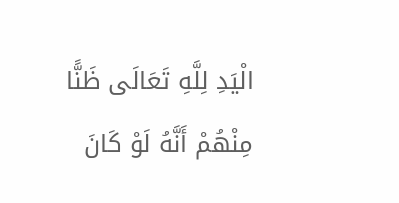الْيَدِ لِلَّهِ تَعَالَى ظَنًّا مِنْهُمْ أَنَّهُ لَوْ كَانَ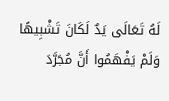لَهُ تَعَالَى يَدٌ لَكَانَ تَشْبِيهًا وَلَمْ يَفْهَمُوا أَنَّ مُجَرَّدَ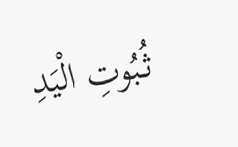ثُبُوتِ الْيَدِ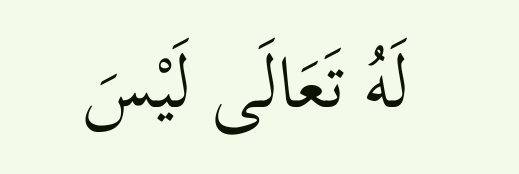لَهُ تَعَالَى لَيْسَ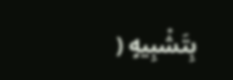بِتَشْبِيهٍ (